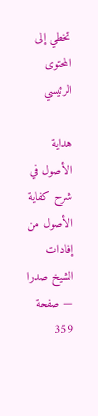تخطي إلى المحتوى الرئيسي

هداية الأصول في شرح كفاية الأصول من إفادات الشيخ صدرا — صفحة 359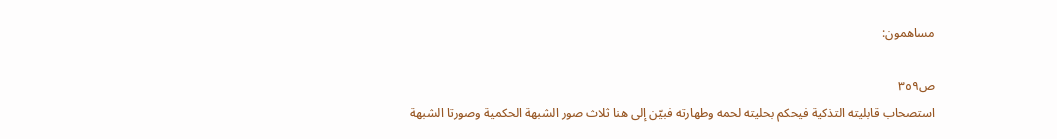مساهمون:

ص٣٥٩
استصحاب قابليته التذكية فيحكم بحليته لحمه وطهارته فبيّن إلى هنا ثلاث صور الشبهة الحكمية وصورتا الشبهة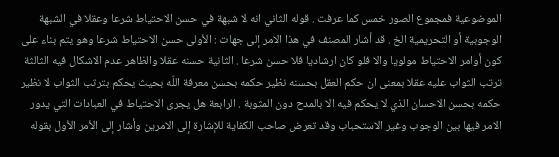الموضوعية فمجموع الصور خمس كما عرفت . قوله الثاني انه لا شبهة في حسن الاحتياط شرعا وعقلا في الشبهة الوجوبية أو التحريمية الخ . قد أشار المصنف في هذا الامر إلى جهات : الأولى حسن الاحتياط شرعا وهو يتم بناء على كون أوامر الاحتياط مولويا والا فلو كان ارشاديا فلا حسن شرعا . الثانية حسنه عقلا والظاهر عدم الاشكال فيه الثالثة ترتب الثواب عليه عقلا بمعنى ان حكم العقل بحسنه نظير حكمه بحسن معرفة اللّه بحيث يحكم بترتب الثواب لا نظير حكمه بحسن الاحسان الذي لا يحكم فيه الا بالمدح دون المثوبة . الرابعة هل يجرى الاحتياط في العبادات التي يدور الامر فيها بين الوجوب وغير الاستحباب وقد تعرض صاحب الكفاية للإشارة إلى الامرين وأشار إلى الأمر الأول بقوله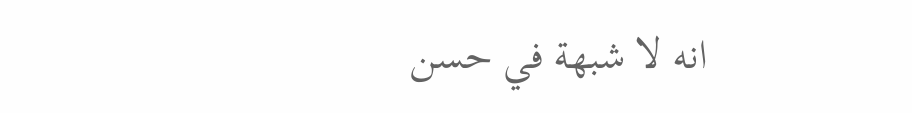انه لا شبهة في حسن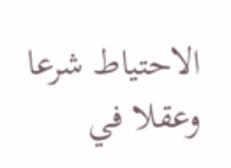الاحتياط شرعا وعقلا في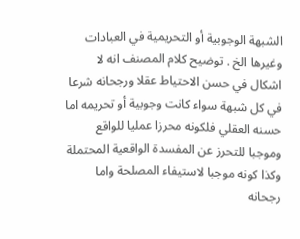الشبهة الوجوبية أو التحريمية في العبادات وغيرها الخ . توضيح كلام المصنف انه لا اشكال في حسن الاحتياط عقلا ورجحانه شرعا في كل شبهة سواء كانت وجوبية أو تحريمه اما حسنه العقلي فلكونه محرزا عمليا للواقع وموجبا للتحرز عن المفسدة الواقعية المحتملة وكذا كونه موجبا لاستيفاء المصلحة واما رجحانه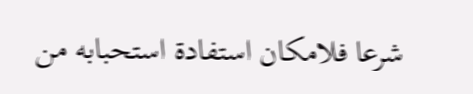شرعا فلامكان استفادة استحبابه من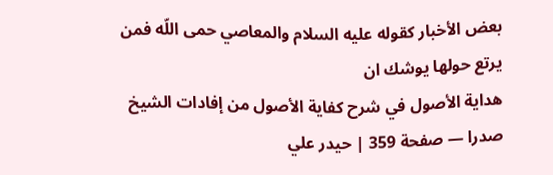بعض الأخبار كقوله عليه السلام والمعاصي حمى اللّه فمن يرتع حولها يوشك ان
هداية الأصول في شرح كفاية الأصول من إفادات الشيخ صدرا — صفحة 359 | حيدر علي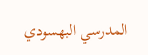المدرسي البهسودي